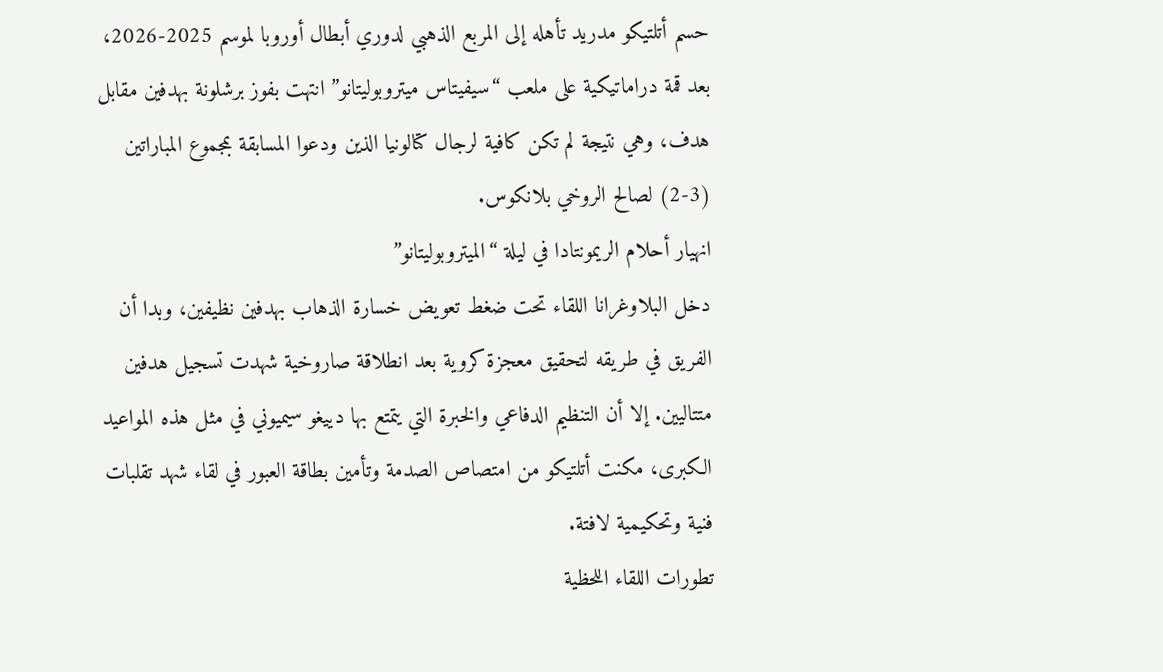حسم أتلتيكو مدريد تأهله إلى المربع الذهبي لدوري أبطال أوروبا لموسم 2025-2026، بعد قمة دراماتيكية على ملعب “سيفيتاس ميتروبوليتانو” انتهت بفوز برشلونة بهدفين مقابل هدف، وهي نتيجة لم تكن كافية لرجال كتالونيا الذين ودعوا المسابقة بمجموع المباراتين (3-2) لصالح الروخي بلانكوس.
انهيار أحلام الريمونتادا في ليلة “الميتروبوليتانو”
دخل البلاوغرانا اللقاء تحت ضغط تعويض خسارة الذهاب بهدفين نظيفين، وبدا أن الفريق في طريقه لتحقيق معجزة كروية بعد انطلاقة صاروخية شهدت تسجيل هدفين متتاليين. إلا أن التنظيم الدفاعي والخبرة التي يتمتع بها دييغو سيميوني في مثل هذه المواعيد الكبرى، مكنت أتلتيكو من امتصاص الصدمة وتأمين بطاقة العبور في لقاء شهد تقلبات فنية وتحكيمية لافتة.
تطورات اللقاء اللحظية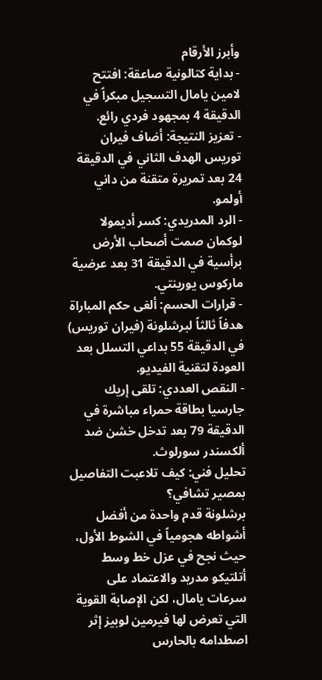وأبرز الأرقام
- بداية كتالونية صاعقة: افتتح لامين يامال التسجيل مبكراً في الدقيقة 4 بمجهود فردي رائع.
- تعزيز النتيجة: أضاف فيران توريس الهدف الثاني في الدقيقة 24 بعد تمريرة متقنة من داني أولمو.
- الرد المدريدي: كسر أديمولا لوكمان صمت أصحاب الأرض برأسية في الدقيقة 31 بعد عرضية ماركوس يورينتي.
- قرارات الحسم: ألغى حكم المباراة هدفاً ثالثاً لبرشلونة (فيران توريس) في الدقيقة 55 بداعي التسلل بعد العودة لتقنية الفيديو.
- النقص العددي: تلقى إريك جارسيا بطاقة حمراء مباشرة في الدقيقة 79 بعد تدخل خشن ضد ألكسندر سورلوث.
تحليل فني: كيف تلاعبت التفاصيل بمصير تشافي؟
برشلونة قدم واحدة من أفضل أشواطه هجومياً في الشوط الأول، حيث نجح في عزل خط وسط أتلتيكو مدريد والاعتماد على سرعات يامال، لكن الإصابة القوية التي تعرض لها فيرمين لوبيز إثر اصطدامه بالحارس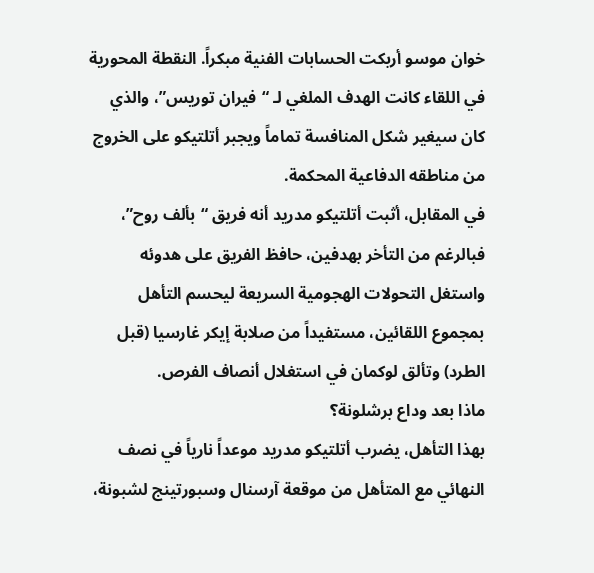خوان موسو أربكت الحسابات الفنية مبكراً. النقطة المحورية في اللقاء كانت الهدف الملغي لـ “فيران توريس”، والذي كان سيغير شكل المنافسة تماماً ويجبر أتلتيكو على الخروج من مناطقه الدفاعية المحكمة.
في المقابل، أثبت أتلتيكو مدريد أنه فريق “بألف روح”، فبالرغم من التأخر بهدفين، حافظ الفريق على هدوئه واستغل التحولات الهجومية السريعة ليحسم التأهل بمجموع اللقائين، مستفيداً من صلابة إيكر غارسيا (قبل الطرد) وتألق لوكمان في استغلال أنصاف الفرص.
ماذا بعد وداع برشلونة؟
بهذا التأهل، يضرب أتلتيكو مدريد موعداً نارياً في نصف النهائي مع المتأهل من موقعة آرسنال وسبورتينج لشبونة،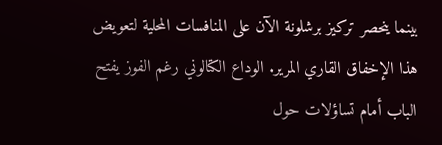بينما ينحصر تركيز برشلونة الآن على المنافسات المحلية لتعويض هذا الإخفاق القاري المرير. الوداع الكتالوني رغم الفوز يفتح الباب أمام تساؤلات حول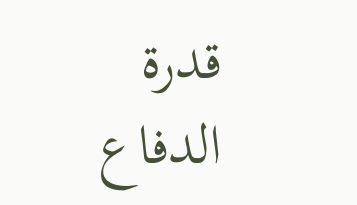قدرة الدفاع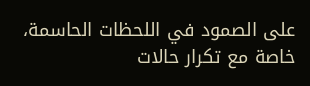على الصمود في اللحظات الحاسمة، خاصة مع تكرار حالات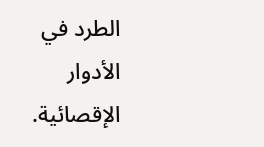الطرد في الأدوار الإقصائية.